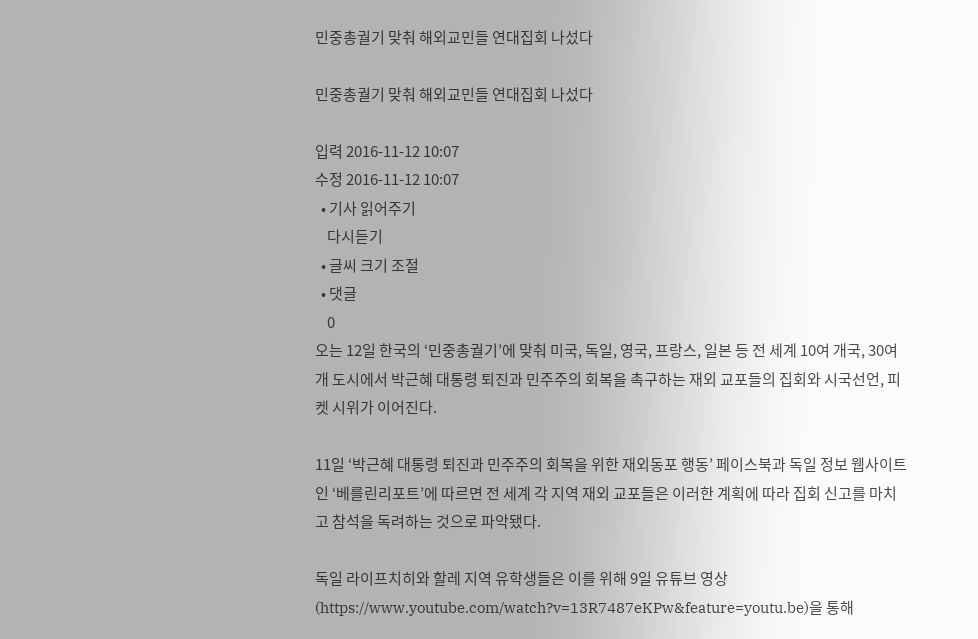민중총궐기 맞춰 해외교민들 연대집회 나섰다

민중총궐기 맞춰 해외교민들 연대집회 나섰다

입력 2016-11-12 10:07
수정 2016-11-12 10:07
  • 기사 읽어주기
    다시듣기
  • 글씨 크기 조절
  • 댓글
    0
오는 12일 한국의 ‘민중총궐기’에 맞춰 미국, 독일, 영국, 프랑스, 일본 등 전 세계 10여 개국, 30여 개 도시에서 박근혜 대통령 퇴진과 민주주의 회복을 촉구하는 재외 교포들의 집회와 시국선언, 피켓 시위가 이어진다.

11일 ‘박근혜 대통령 퇴진과 민주주의 회복을 위한 재외동포 행동’ 페이스북과 독일 정보 웹사이트인 ‘베를린리포트’에 따르면 전 세계 각 지역 재외 교포들은 이러한 계획에 따라 집회 신고를 마치고 참석을 독려하는 것으로 파악됐다.

독일 라이프치히와 할레 지역 유학생들은 이를 위해 9일 유튜브 영상(https://www.youtube.com/watch?v=13R7487eKPw&feature=youtu.be)을 통해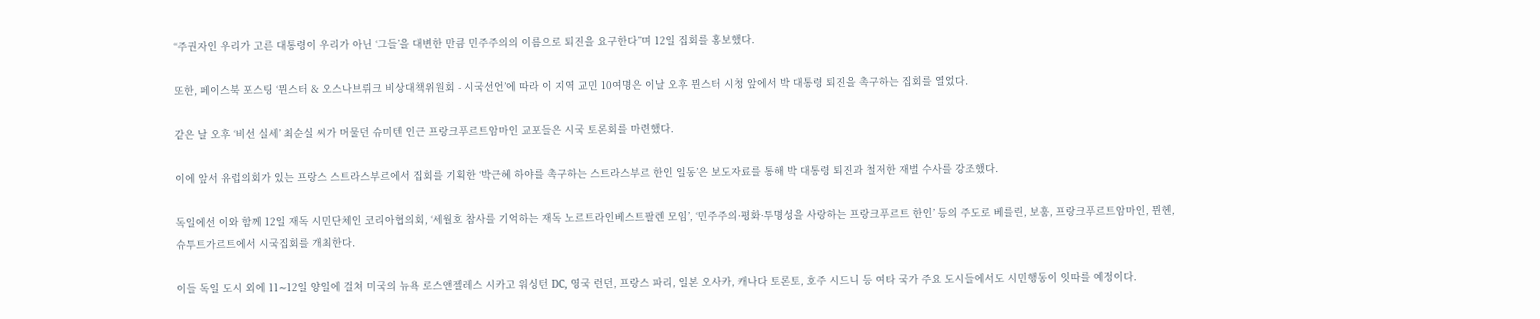“주권자인 우리가 고른 대통령이 우리가 아닌 ‘그들’을 대변한 만큼 민주주의의 이름으로 퇴진을 요구한다”며 12일 집회를 홍보했다.

또한, 페이스북 포스팅 ‘뮌스터 & 오스나브뤼크 비상대책위원회 - 시국선언’에 따라 이 지역 교민 10여명은 이날 오후 뮌스터 시청 앞에서 박 대통령 퇴진을 촉구하는 집회를 열었다.

같은 날 오후 ‘비선 실세’ 최순실 씨가 머물던 슈미텐 인근 프랑크푸르트암마인 교포들은 시국 토론회를 마련했다.

이에 앞서 유럽의회가 있는 프랑스 스트라스부르에서 집회를 기획한 ‘박근혜 하야를 촉구하는 스트라스부르 한인 일동’은 보도자료를 통해 박 대통령 퇴진과 철저한 재벌 수사를 강조했다.

독일에선 이와 함께 12일 재독 시민단체인 코리아협의회, ‘세월호 참사를 기억하는 재독 노르트라인베스트팔렌 모임’, ‘민주주의·평화·투명성을 사랑하는 프랑크푸르트 한인’ 등의 주도로 베를린, 보훔, 프랑크푸르트암마인, 뮌헨, 슈투트가르트에서 시국집회를 개최한다.

이들 독일 도시 외에 11∼12일 양일에 걸쳐 미국의 뉴욕 로스앤젤레스 시카고 워싱턴 DC, 영국 런던, 프랑스 파리, 일본 오사카, 캐나다 토론토, 호주 시드니 등 여타 국가 주요 도시들에서도 시민행동이 잇따를 예정이다.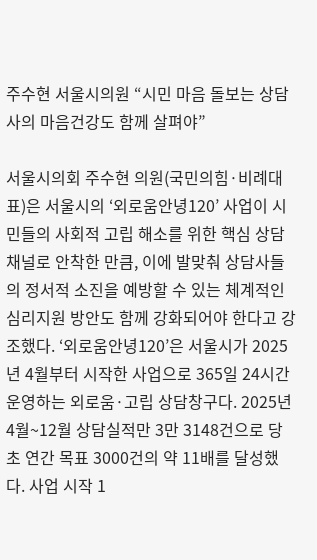주수현 서울시의원 “시민 마음 돌보는 상담사의 마음건강도 함께 살펴야”

서울시의회 주수현 의원(국민의힘·비례대표)은 서울시의 ‘외로움안녕120’ 사업이 시민들의 사회적 고립 해소를 위한 핵심 상담 채널로 안착한 만큼, 이에 발맞춰 상담사들의 정서적 소진을 예방할 수 있는 체계적인 심리지원 방안도 함께 강화되어야 한다고 강조했다. ‘외로움안녕120’은 서울시가 2025년 4월부터 시작한 사업으로 365일 24시간 운영하는 외로움·고립 상담창구다. 2025년 4월~12월 상담실적만 3만 3148건으로 당초 연간 목표 3000건의 약 11배를 달성했다. 사업 시작 1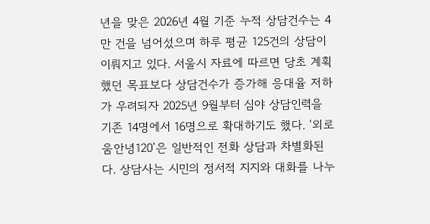년을 맞은 2026년 4월 기준 누적 상담건수는 4만 건을 넘어섰으며 하루 평균 125건의 상담이 이뤄지고 있다. 서울시 자료에 따르면 당초 계획했던 목표보다 상담건수가 증가해 응대율 저하가 우려되자 2025년 9월부터 심야 상담인력을 기존 14명에서 16명으로 확대하기도 했다. ‘외로움안녕120’은 일반적인 전화 상담과 차별화된다. 상담사는 시민의 정서적 지지와 대화를 나누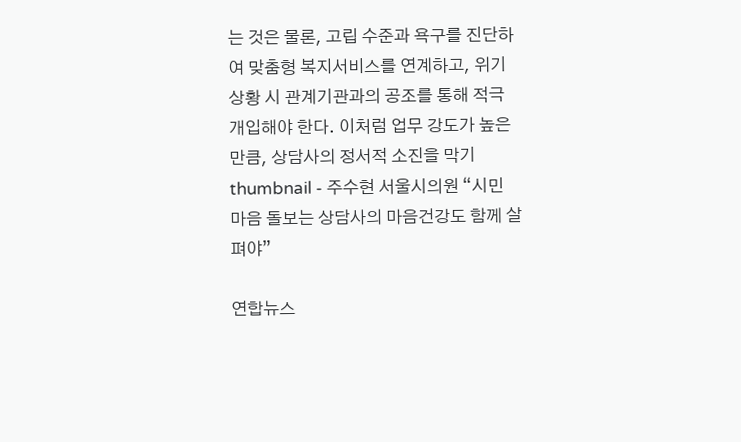는 것은 물론, 고립 수준과 욕구를 진단하여 맞춤형 복지서비스를 연계하고, 위기 상황 시 관계기관과의 공조를 통해 적극 개입해야 한다. 이처럼 업무 강도가 높은 만큼, 상담사의 정서적 소진을 막기
thumbnail - 주수현 서울시의원 “시민 마음 돌보는 상담사의 마음건강도 함께 살펴야”

연합뉴스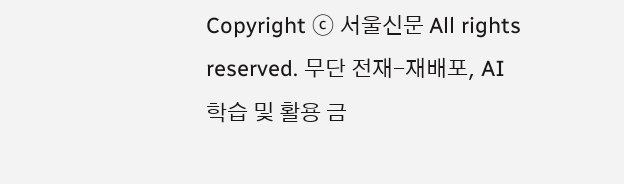Copyright ⓒ 서울신문 All rights reserved. 무단 전재-재배포, AI 학습 및 활용 금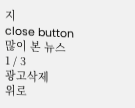지
close button
많이 본 뉴스
1 / 3
광고삭제
위로